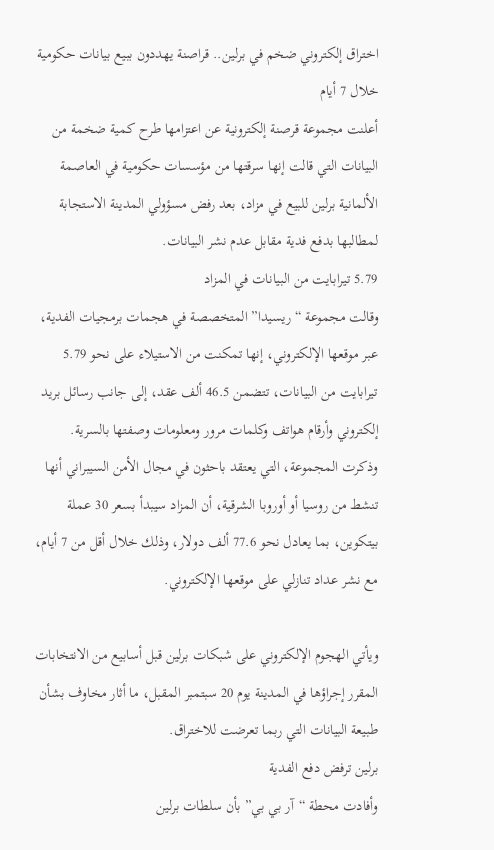اختراق إلكتروني ضخم في برلين.. قراصنة يهددون ببيع بيانات حكومية خلال 7 أيام
أعلنت مجموعة قرصنة إلكترونية عن اعتزامها طرح كمية ضخمة من البيانات التي قالت إنها سرقتها من مؤسسات حكومية في العاصمة الألمانية برلين للبيع في مزاد، بعد رفض مسؤولي المدينة الاستجابة لمطالبها بدفع فدية مقابل عدم نشر البيانات.
5.79 تيرابايت من البيانات في المزاد
وقالت مجموعة “ريسيدا” المتخصصة في هجمات برمجيات الفدية، عبر موقعها الإلكتروني، إنها تمكنت من الاستيلاء على نحو 5.79 تيرابايت من البيانات، تتضمن 46.5 ألف عقد، إلى جانب رسائل بريد إلكتروني وأرقام هواتف وكلمات مرور ومعلومات وصفتها بالسرية.
وذكرت المجموعة، التي يعتقد باحثون في مجال الأمن السيبراني أنها تنشط من روسيا أو أوروبا الشرقية، أن المزاد سيبدأ بسعر 30 عملة بيتكوين، بما يعادل نحو 77.6 ألف دولار، وذلك خلال أقل من 7 أيام، مع نشر عداد تنازلي على موقعها الإلكتروني.

ويأتي الهجوم الإلكتروني على شبكات برلين قبل أسابيع من الانتخابات المقرر إجراؤها في المدينة يوم 20 سبتمبر المقبل، ما أثار مخاوف بشأن طبيعة البيانات التي ربما تعرضت للاختراق.
برلين ترفض دفع الفدية
وأفادت محطة “آر بي بي” بأن سلطات برلين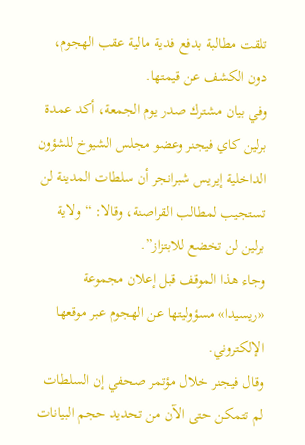تلقت مطالبة بدفع فدية مالية عقب الهجوم، دون الكشف عن قيمتها.
وفي بيان مشترك صدر يوم الجمعة، أكد عمدة برلين كاي فيجنر وعضو مجلس الشيوخ للشؤون الداخلية إيريس شبرانجر أن سلطات المدينة لن تستجيب لمطالب القراصنة، وقالا: “ولاية برلين لن تخضع للابتزاز”.
وجاء هذا الموقف قبل إعلان مجموعة «ريسيدا» مسؤوليتها عن الهجوم عبر موقعها الإلكتروني.
وقال فيجنر خلال مؤتمر صحفي إن السلطات لم تتمكن حتى الآن من تحديد حجم البيانات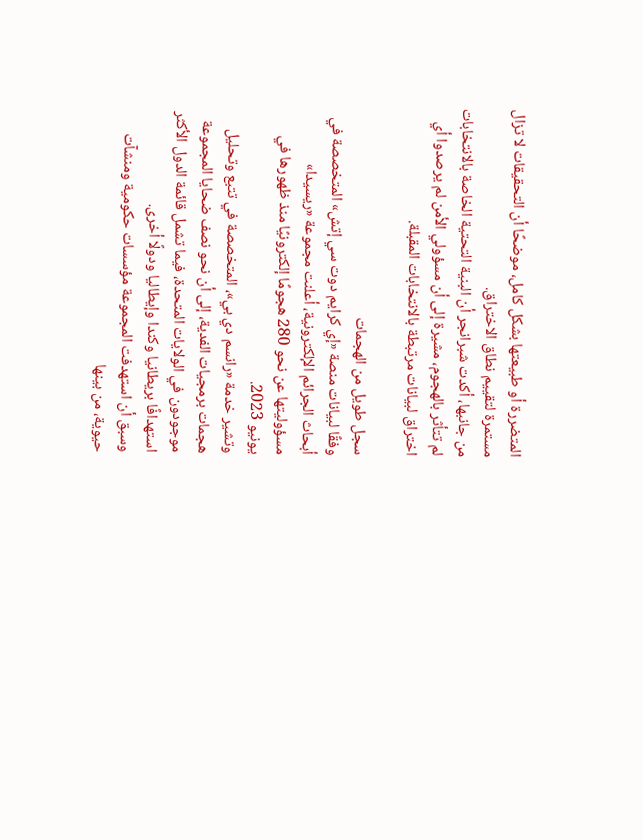المتضررة أو طبيعتها بشكل كامل، موضحًا أن التحقيقات لا تزال مستمرة لتقييم نطاق الاختراق.
من جانبها، أكدت شبرانجر أن البنية التحتية الخاصة بالانتخابات لم تتأثر بالهجوم، مشيرة إلى أن مسؤولي الأمن لم يرصدوا أي اختراق لبيانات مرتبطة بالانتخابات المقبلة.

سجل طويل من الهجمات
وفقًا لبيانات منصة «إي كرايم دوت سي إتش» المتخصصة في أبحاث الجرائم الإلكترونية، أعلنت مجموعة «ريسيدا» مسؤوليتها عن نحو 280 هجومًا إلكترونيًا منذ ظهورها في يونيو 2023.
وتشير خدمة «رانسم دي بي»، المتخصصة في تتبع وتحليل هجمات برمجيات الفدية، إلى أن نحو نصف ضحايا المجموعة موجودون في الولايات المتحدة، فيما تشمل قائمة الدول الأكثر استهدافًا بريطانيا وكندا وإيطاليا ودولًا أخرى.
وسبق أن استهدفت المجموعة مؤسسات حكومية ومنشآت حيوية، من بينها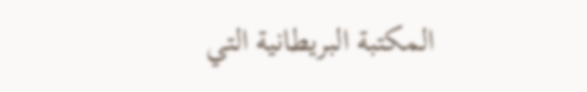المكتبة البريطانية التي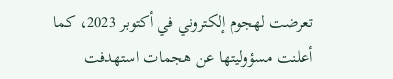تعرضت لهجوم إلكتروني في أكتوبر 2023، كما أعلنت مسؤوليتها عن هجمات استهدفت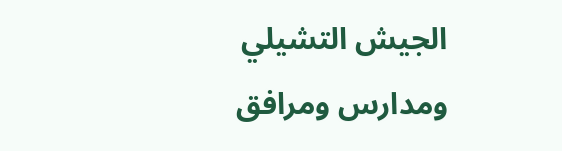الجيش التشيلي ومدارس ومرافق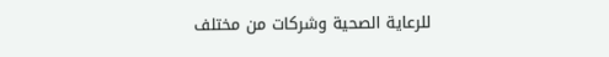للرعاية الصحية وشركات من مختلف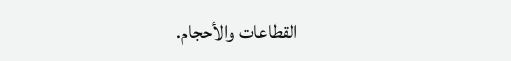القطاعات والأحجام.